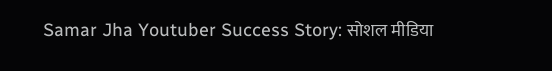Samar Jha Youtuber Success Story: सोशल मीडिया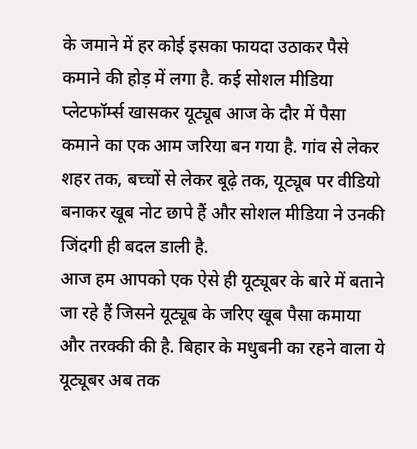के जमाने में हर कोई इसका फायदा उठाकर पैसे कमाने की होड़ में लगा है. कई सोशल मीडिया प्लेटफॉर्म्स खासकर यूट्यूब आज के दौर में पैसा कमाने का एक आम जरिया बन गया है. गांव से लेकर शहर तक, बच्चों से लेकर बूढ़े तक, यूट्यूब पर वीडियो बनाकर खूब नोट छापे हैं और सोशल मीडिया ने उनकी जिंदगी ही बदल डाली है.
आज हम आपको एक ऐसे ही यूट्यूबर के बारे में बताने जा रहे हैं जिसने यूट्यूब के जरिए खूब पैसा कमाया और तरक्की की है. बिहार के मधुबनी का रहने वाला ये यूट्यूबर अब तक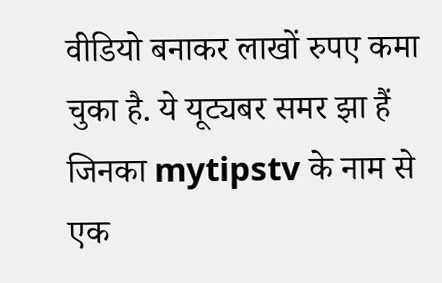वीडियो बनाकर लाखों रुपए कमा चुका है. ये यूट्यबर समर झा हैं जिनका mytipstv के नाम से एक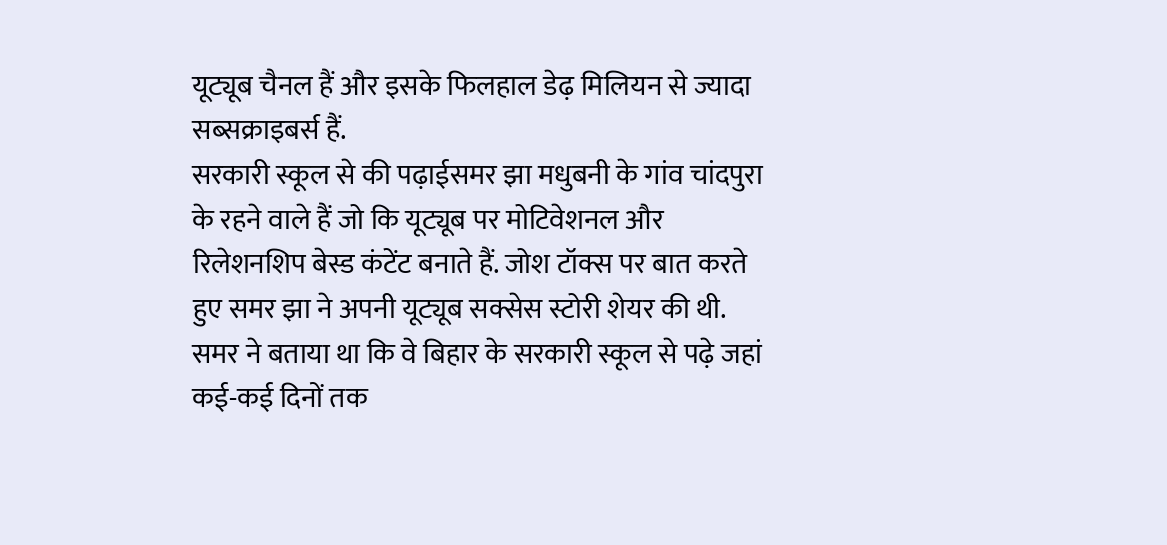यूट्यूब चैनल हैं और इसके फिलहाल डेढ़ मिलियन से ज्यादा सब्सक्राइबर्स हैं.
सरकारी स्कूल से की पढ़ाईसमर झा मधुबनी के गांव चांदपुरा के रहने वाले हैं जो कि यूट्यूब पर मोटिवेशनल और रिलेशनशिप बेस्ड कंटेंट बनाते हैं. जोश टॉक्स पर बात करते हुए समर झा ने अपनी यूट्यूब सक्सेस स्टोरी शेयर की थी. समर ने बताया था कि वे बिहार के सरकारी स्कूल से पढ़े जहां कई-कई दिनों तक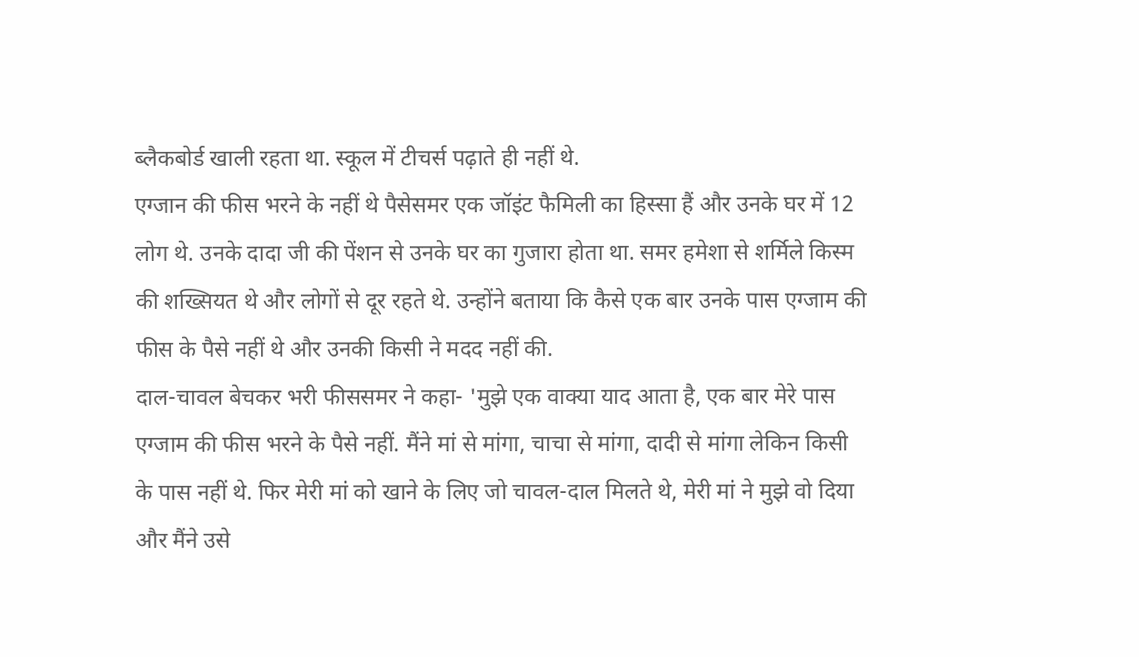ब्लैकबोर्ड खाली रहता था. स्कूल में टीचर्स पढ़ाते ही नहीं थे.
एग्जान की फीस भरने के नहीं थे पैसेसमर एक जॉइंट फैमिली का हिस्सा हैं और उनके घर में 12 लोग थे. उनके दादा जी की पेंशन से उनके घर का गुजारा होता था. समर हमेशा से शर्मिले किस्म की शख्सियत थे और लोगों से दूर रहते थे. उन्होंने बताया कि कैसे एक बार उनके पास एग्जाम की फीस के पैसे नहीं थे और उनकी किसी ने मदद नहीं की.
दाल-चावल बेचकर भरी फीससमर ने कहा- 'मुझे एक वाक्या याद आता है, एक बार मेरे पास एग्जाम की फीस भरने के पैसे नहीं. मैंने मां से मांगा, चाचा से मांगा, दादी से मांगा लेकिन किसी के पास नहीं थे. फिर मेरी मां को खाने के लिए जो चावल-दाल मिलते थे, मेरी मां ने मुझे वो दिया और मैंने उसे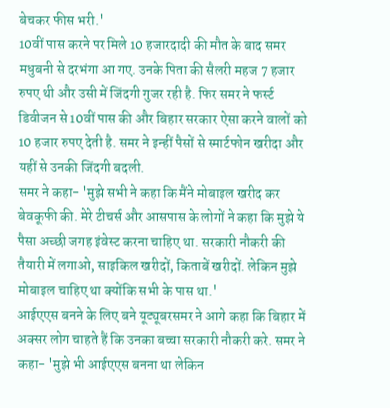बेचकर फीस भरी.'
10वीं पास करने पर मिले 10 हजारदादी की मौत के बाद समर मधुबनी से दरभंगा आ गए. उनके पिता की सैलरी महज 7 हजार रुपए थी और उसी में जिंदगी गुजर रही है. फिर समर ने फर्स्ट डिवीजन से 10वीं पास की और बिहार सरकार ऐसा करने वालों को 10 हजार रुपए देती है. समर ने इन्हीं पैसों से स्मार्टफोन खरीदा और यहीं से उनकी जिंदगी बदली.
समर ने कहा- 'मुझे सभी ने कहा कि मैंने मोबाइल खरीद कर बेवकूफी की. मेरे टीचर्स और आसपास के लोगों ने कहा कि मुझे ये पैसा अच्छी जगह इंवेस्ट करना चाहिए था. सरकारी नौकरी की तैयारी में लगाओ, साइकिल खरीदों, किताबें खरीदों. लेकिन मुझे मोबाइल चाहिए था क्योंकि सभी के पास था.'
आईएएस बनने के लिए बने यूट्यूबरसमर ने आगे कहा कि बिहार में अक्सर लोग चाहते हैं कि उनका बच्चा सरकारी नौकरी करे. समर ने कहा- 'मुझे भी आईएएस बनना था लेकिन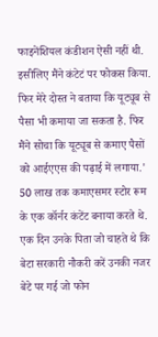फाइनेंशियल कंडीशन ऐसी नहीं थी. इसीलिए मैंने कंटेटं पर फोकस किया. फिर मेरे दोस्त ने बताया कि यूट्यूब से पैसा भी कमाया जा सकता है. फिर मैंने सोचा कि यूट्यूब से कमाए पैसों को आईएएस की पढ़ाई में लगाया.'
50 लाख तक कमाएसमर स्टोर रूम के एक कॉर्नर कंटेंट बनाया करते थे. एक दिन उनके पिता जो चाहते थे कि बेटा सरकारी नौकरी करें उनकी नजर बेटे पर गई जो फोन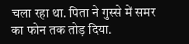चला रहा था. पिता ने गुस्से में समर का फोन तक तोड़ दिया.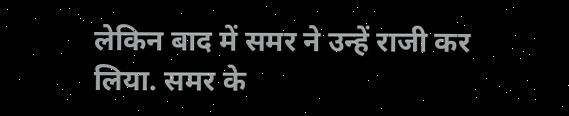लेकिन बाद में समर ने उन्हें राजी कर लिया. समर के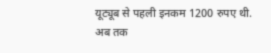यूट्यूब से पहली इनकम 1200 रुपए थी. अब तक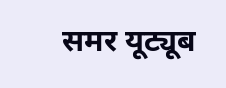समर यूट्यूब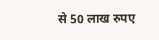से 50 लाख रुपए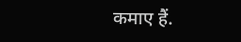कमाए हैं.